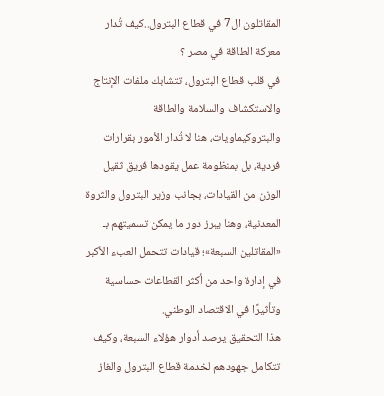المقاتلون ال7 في قطاع البترول..كيف تُدار معركة الطاقة في مصر ؟
في قلب قطاع البترول، تتشابك ملفات الإنتاج والاستكشاف والسلامة والطاقة والبتروكيماويات، هنا لا تُدار الأمور بقرارات فردية، بل بمنظومة عمل يقودها فريق ثقيل الوزن من القيادات، بجانب وزير البترول والثروة المعدنية، وهنا يبرز دور ما يمكن تسميتهم بـ «المقاتلين السبعة»؛ قيادات تتحمل العبء الأكبر في إدارة واحد من أكثر القطاعات حساسية وتأثيرًا في الاقتصاد الوطني.
هذا التحقيق يرصد أدوار هؤلاء السبعة، وكيف تتكامل جهودهم لخدمة قطاع البترول والغاز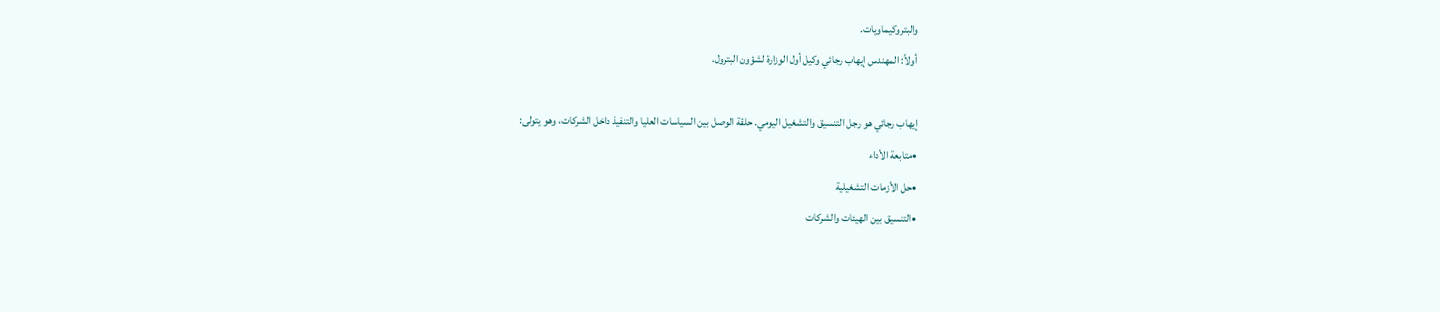والبتروكيماويات.
أولاً: المهندس إيهاب رجائي وكيل أول الوزارة لشؤون البترول.

إيهاب رجائي هو رجل التنسيق والتشغيل اليومي. حلقة الوصل بين السياسات العليا والتنفيذ داخل الشركات، وهو يتولى:
•متابعة الأداء
•حل الأزمات التشغيلية
•التنسيق بين الهيئات والشركات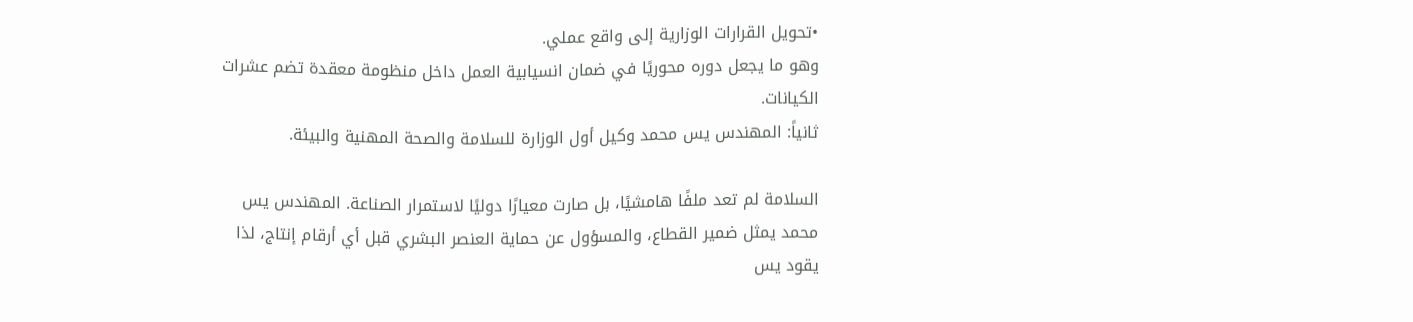•تحويل القرارات الوزارية إلى واقع عملي.
وهو ما يجعل دوره محوريًا في ضمان انسيابية العمل داخل منظومة معقدة تضم عشرات الكيانات.
ثانياً: المهندس يس محمد وكيل أول الوزارة للسلامة والصحة المهنية والبيئة.

السلامة لم تعد ملفًا هامشيًا، بل صارت معيارًا دوليًا لاستمرار الصناعة. المهندس يس محمد يمثل ضمير القطاع، والمسؤول عن حماية العنصر البشري قبل أي أرقام إنتاج، لذا يقود يس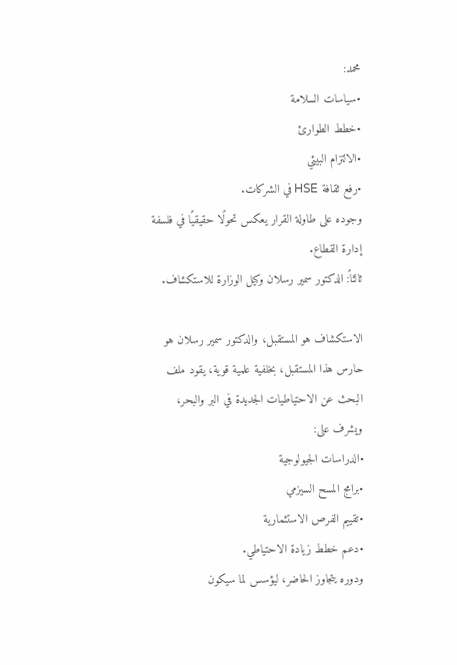محمد:
•سياسات السلامة
•خطط الطوارئ
•الالتزام البيئي
•رفع ثقافة HSE في الشركات.
وجوده على طاولة القرار يعكس تحولًا حقيقيًا في فلسفة إدارة القطاع.
ثالثاً: الدكتور سمير رسلان وكيل الوزارة للاستكشاف.

الاستكشاف هو المستقبل، والدكتور سمير رسلان هو حارس هذا المستقبل، بخلفية علمية قوية، يقود ملف البحث عن الاحتياطيات الجديدة في البر والبحر، ويشرف على:
•الدراسات الجيولوجية
•برامج المسح السيزمي
•تقييم الفرص الاستثمارية
•دعم خطط زيادة الاحتياطي.
ودوره يتجاوز الحاضر، ليؤسس لما سيكون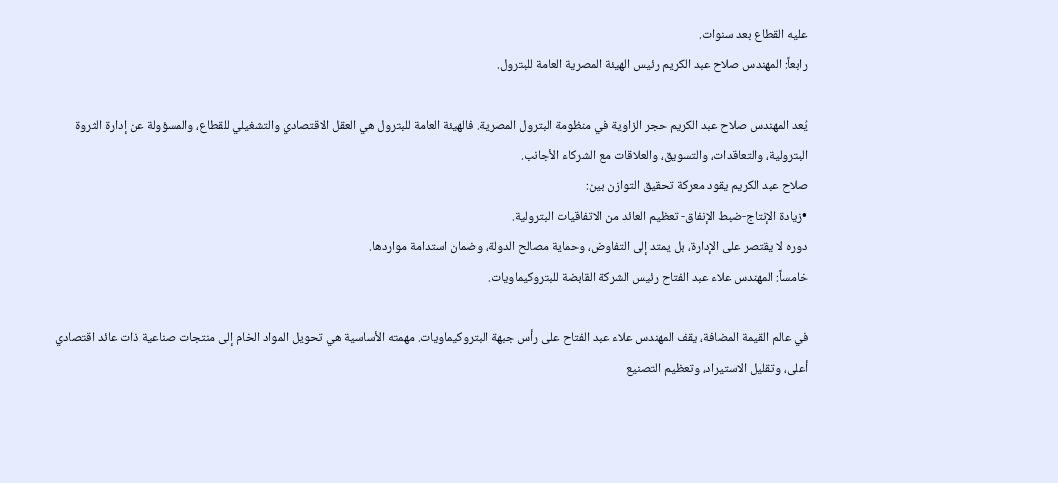عليه القطاع بعد سنوات.
رابعاً: المهندس صلاح عبد الكريم رئيس الهيئة المصرية العامة للبترول.

يُعد المهندس صلاح عبد الكريم حجر الزاوية في منظومة البترول المصرية. فالهيئة العامة للبترول هي العقل الاقتصادي والتشغيلي للقطاع، والمسؤولة عن إدارة الثروة البترولية، والتعاقدات، والتسويق، والعلاقات مع الشركاء الأجانب.
صلاح عبد الكريم يقود معركة تحقيق التوازن بين:
•زيادة الإنتاج-ضبط الإنفاق- تعظيم العائد من الاتفاقيات البترولية.
دوره لا يقتصر على الإدارة، بل يمتد إلى التفاوض، وحماية مصالح الدولة، وضمان استدامة مواردها.
خامساً: المهندس علاء عبد الفتاح رئيس الشركة القابضة للبتروكيماويات.

في عالم القيمة المضافة، يقف المهندس علاء عبد الفتاح على رأس جبهة البتروكيماويات. مهمته الأساسية هي تحويل المواد الخام إلى منتجات صناعية ذات عائد اقتصادي أعلى، وتقليل الاستيراد، وتعظيم التصنيع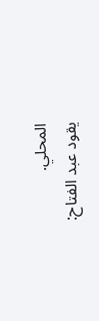المحلي.
يقود عبد الفتاح: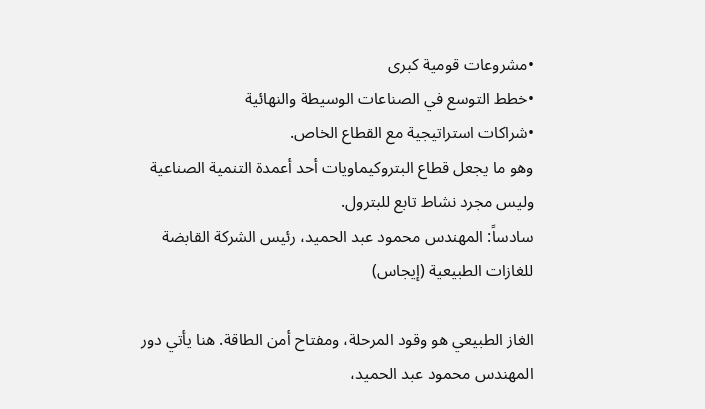•مشروعات قومية كبرى
•خطط التوسع في الصناعات الوسيطة والنهائية
•شراكات استراتيجية مع القطاع الخاص.
وهو ما يجعل قطاع البتروكيماويات أحد أعمدة التنمية الصناعية وليس مجرد نشاط تابع للبترول.
سادساً: المهندس محمود عبد الحميد، رئيس الشركة القابضة للغازات الطبيعية (إيجاس)

الغاز الطبيعي هو وقود المرحلة، ومفتاح أمن الطاقة. هنا يأتي دور المهندس محمود عبد الحميد،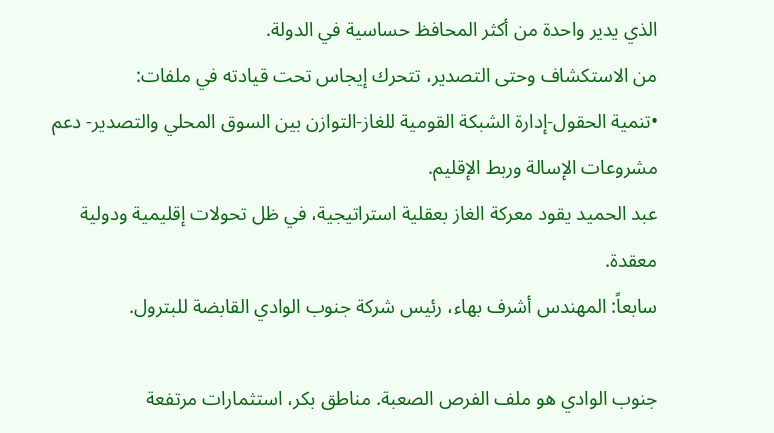الذي يدير واحدة من أكثر المحافظ حساسية في الدولة.
من الاستكشاف وحتى التصدير، تتحرك إيجاس تحت قيادته في ملفات:
•تنمية الحقول-إدارة الشبكة القومية للغاز-التوازن بين السوق المحلي والتصدير- دعم مشروعات الإسالة وربط الإقليم.
عبد الحميد يقود معركة الغاز بعقلية استراتيجية، في ظل تحولات إقليمية ودولية معقدة.
سابعاً: المهندس أشرف بهاء، رئيس شركة جنوب الوادي القابضة للبترول.

جنوب الوادي هو ملف الفرص الصعبة. مناطق بكر، استثمارات مرتفعة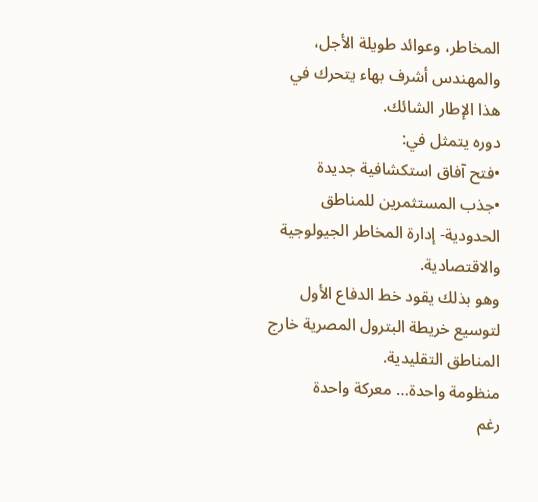المخاطر، وعوائد طويلة الأجل، والمهندس أشرف بهاء يتحرك في هذا الإطار الشائك.
دوره يتمثل في:
•فتح آفاق استكشافية جديدة
•جذب المستثمرين للمناطق الحدودية- إدارة المخاطر الجيولوجية والاقتصادية.
وهو بذلك يقود خط الدفاع الأول لتوسيع خريطة البترول المصرية خارج المناطق التقليدية.
منظومة واحدة… معركة واحدة
رغم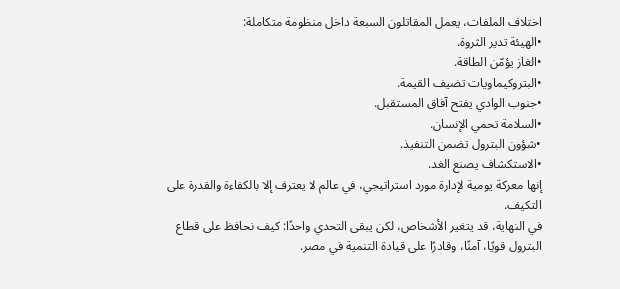اختلاف الملفات، يعمل المقاتلون السبعة داخل منظومة متكاملة:
•الهيئة تدير الثروة.
•الغاز يؤمّن الطاقة.
•البتروكيماويات تضيف القيمة.
•جنوب الوادي يفتح آفاق المستقبل.
•السلامة تحمي الإنسان.
•شؤون البترول تضمن التنفيذ.
•الاستكشاف يصنع الغد.
إنها معركة يومية لإدارة مورد استراتيجي، في عالم لا يعترف إلا بالكفاءة والقدرة على التكيف.
في النهاية، قد يتغير الأشخاص، لكن يبقى التحدي واحدًا: كيف نحافظ على قطاع البترول قويًا، آمنًا، وقادرًا على قيادة التنمية في مصر.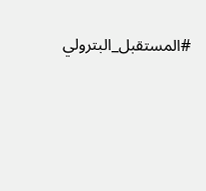#المستقبل_البترولي